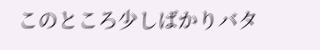このところ少しばかりバタ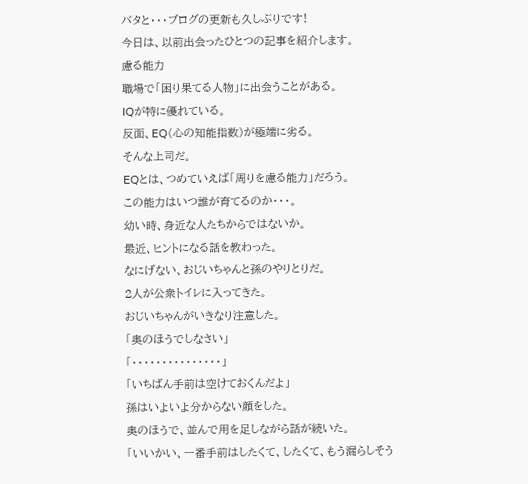バタと・・・ブログの更新も久しぶりです!
今日は、以前出会ったひとつの記事を紹介します。
慮る能力
職場で「困り果てる人物」に出会うことがある。
IQが特に優れている。
反面、EQ(心の知能指数)が極端に劣る。
そんな上司だ。
EQとは、つめていえば「周りを慮る能力」だろう。
この能力はいつ誰が育てるのか・・・。
幼い時、身近な人たちからではないか。
最近、ヒントになる話を教わった。
なにげない、おじいちゃんと孫のやりとりだ。
2人が公衆トイレに入ってきた。
おじいちゃんがいきなり注意した。
「奥のほうでしなさい」
「・・・・・・・・・・・・・・・」
「いちばん手前は空けておくんだよ」
孫はいよいよ分からない顔をした。
奥のほうで、並んで用を足しながら話が続いた。
「いいかい、一番手前はしたくて、したくて、もう漏らしそう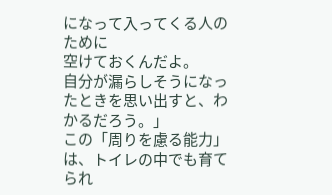になって入ってくる人のために
空けておくんだよ。
自分が漏らしそうになったときを思い出すと、わかるだろう。」
この「周りを慮る能力」は、トイレの中でも育てられ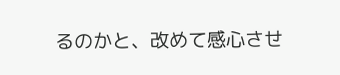るのかと、改めて感心させ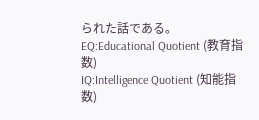られた話である。
EQ:Educational Quotient (教育指数)
IQ:Intelligence Quotient (知能指数)